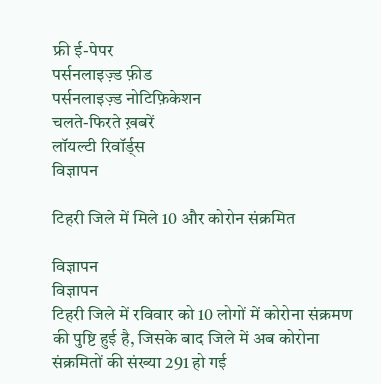फ्री ई-पेपर
पर्सनलाइज़्ड फ़ीड
पर्सनलाइज़्ड नोटिफ़िकेशन
चलते-फिरते ख़बरें
लॉयल्टी रिवॉर्ड्स
विज्ञापन

टिहरी जिले में मिले 10 और कोरोन संक्रमित

विज्ञापन
विज्ञापन
टिहरी जिले में रविवार को 10 लोगों में कोरोना संक्रमण की पुष्टि हुई है, जिसके बाद जिले में अब कोरोना संक्रमितों की संख्या 291 हो गई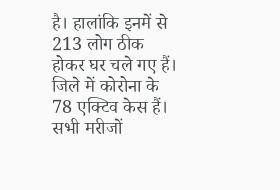है। हालांकि इनमें से 213 लोग ठीक होकर घर चले गए हैं। जिले में कोरोना के 78 एक्टिव केस हैं। सभी मरीजों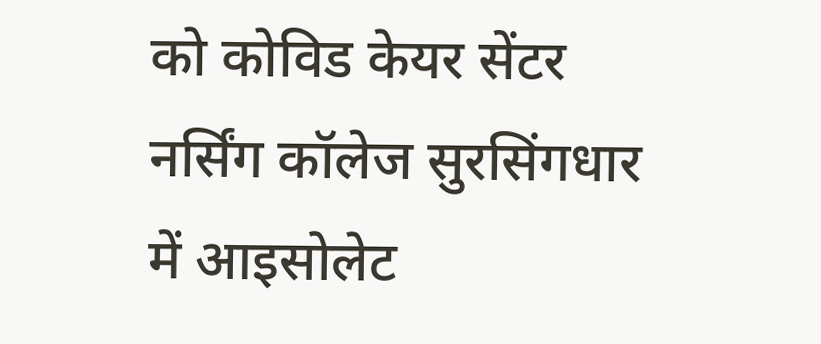को कोविड केयर सेंटर नर्सिंग कॉलेज सुरसिंगधार में आइसोलेट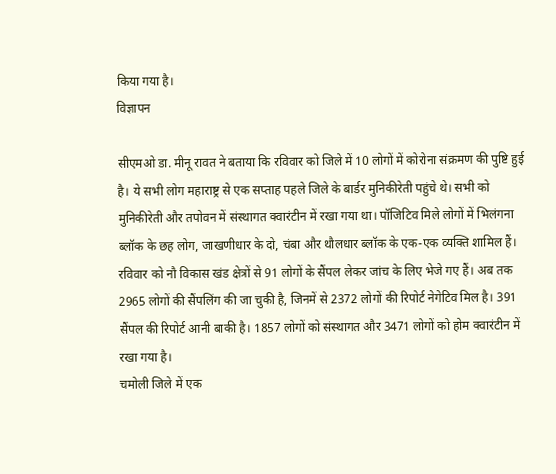किया गया है।
विज्ञापन

सीएमओ डा. मीनू रावत ने बताया कि रविवार को जिले में 10 लोगों में कोरोना संक्रमण की पुष्टि हुई है। ये सभी लोग महाराष्ट्र से एक सप्ताह पहले जिले के बार्डर मुनिकीरेती पहुंचे थे। सभी को मुनिकीरेती और तपोवन में संस्थागत क्वारंटीन में रखा गया था। पॉजिटिव मिले लोगों में भिलंगना ब्लॉक के छह लोग, जाखणीधार के दो, चंबा और थौलधार ब्लॉक के एक-एक व्यक्ति शामिल हैं। रविवार को नौ विकास खंड क्षेत्रों से 91 लोगों के सैंपल लेकर जांच के लिए भेजे गए हैं। अब तक 2965 लोगों की सैंपलिंग की जा चुकी है, जिनमें से 2372 लोगों की रिपोर्ट नेगेटिव मिल है। 391 सैंपल की रिपोर्ट आनी बाकी है। 1857 लोगों को संस्थागत और 3471 लोगों को होम क्वारंटीन में रखा गया है।
चमोली जिले में एक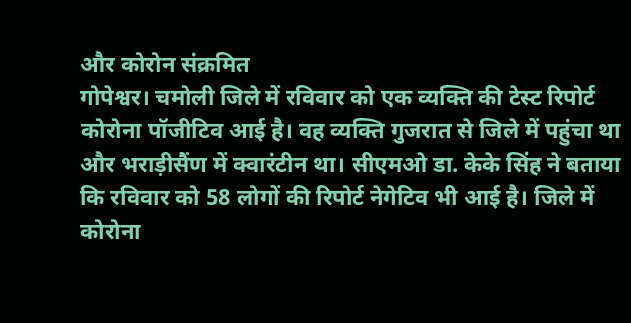और कोरोन संक्रमित
गोपेश्वर। चमोली जिले में रविवार को एक व्यक्ति की टेस्ट रिपोर्ट कोरोना पॉजीटिव आई है। वह व्यक्ति गुजरात से जिले में पहुंचा था और भराड़ीसैंण में क्वारंटीन था। सीएमओ डा. केके सिंह ने बताया कि रविवार को 58 लोगों की रिपोर्ट नेगेटिव भी आई है। जिले में कोरोना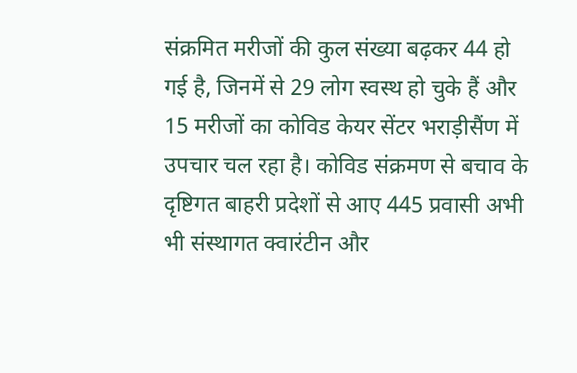संक्रमित मरीजों की कुल संख्या बढ़कर 44 हो गई है, जिनमें से 29 लोग स्वस्थ हो चुके हैं और 15 मरीजों का कोविड केयर सेंटर भराड़ीसैंण में उपचार चल रहा है। कोविड संक्रमण से बचाव के दृष्टिगत बाहरी प्रदेशों से आए 445 प्रवासी अभी भी संस्थागत क्वारंटीन और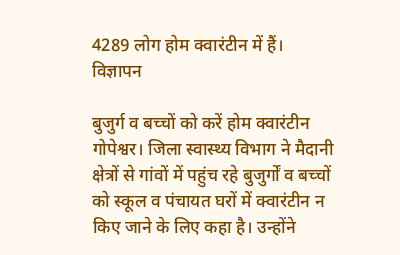4289 लोग होम क्वारंटीन में हैं।
विज्ञापन

बुजुर्ग व बच्चों को करें होम क्वारंटीन
गोपेश्वर। जिला स्वास्थ्य विभाग ने मैदानी क्षेत्रों से गांवों में पहुंच रहे बुजुर्गों व बच्चों को स्कूल व पंचायत घरों में क्वारंटीन न किए जाने के लिए कहा है। उन्होंने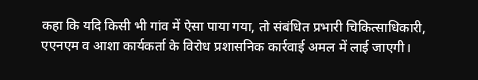कहा कि यदि किसी भी गांव में ऐसा पाया गया, तो संबंधित प्रभारी चिकित्साधिकारी, एएनएम व आशा कार्यकर्ता के विरोध प्रशासनिक कार्रवाई अमल में लाई जाएगी।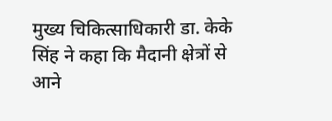मुख्य चिकित्साधिकारी डा. केके सिंह ने कहा कि मैदानी क्षेत्रों से आने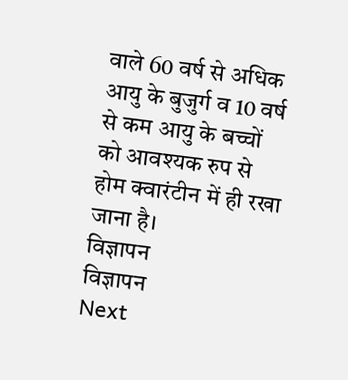वाले 60 वर्ष से अधिक आयु के बुजुर्ग व 10 वर्ष से कम आयु के बच्चों को आवश्यक रुप से होम क्वारंटीन में ही रखा जाना है।
विज्ञापन
विज्ञापन
Next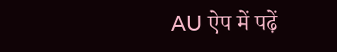AU ऐप में पढ़ें